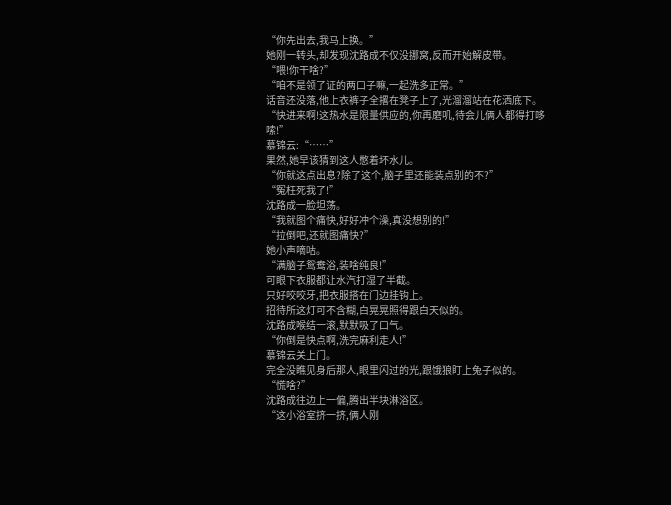“你先出去,我马上换。”
她刚一转头,却发现沈路成不仅没挪窝,反而开始解皮带。
“喂!你干啥?”
“咱不是领了证的两口子嘛,一起洗多正常。”
话音还没落,他上衣裤子全撂在凳子上了,光溜溜站在花洒底下。
“快进来啊!这热水是限量供应的,你再磨叽,待会儿俩人都得打哆嗦!”
慕锦云:“……”
果然,她早该猜到这人憋着坏水儿。
“你就这点出息?除了这个,脑子里还能装点别的不?”
“冤枉死我了!”
沈路成一脸坦荡。
“我就图个痛快,好好冲个澡,真没想别的!”
“拉倒吧,还就图痛快?”
她小声嘀咕。
“满脑子鸳鸯浴,装啥纯良!”
可眼下衣服都让水汽打湿了半截。
只好咬咬牙,把衣服搭在门边挂钩上。
招待所这灯可不含糊,白晃晃照得跟白天似的。
沈路成喉结一滚,默默吸了口气。
“你倒是快点啊,洗完麻利走人!”
慕锦云关上门。
完全没瞧见身后那人,眼里闪过的光,跟饿狼盯上兔子似的。
“慌啥?”
沈路成往边上一偏,腾出半块淋浴区。
“这小浴室挤一挤,俩人刚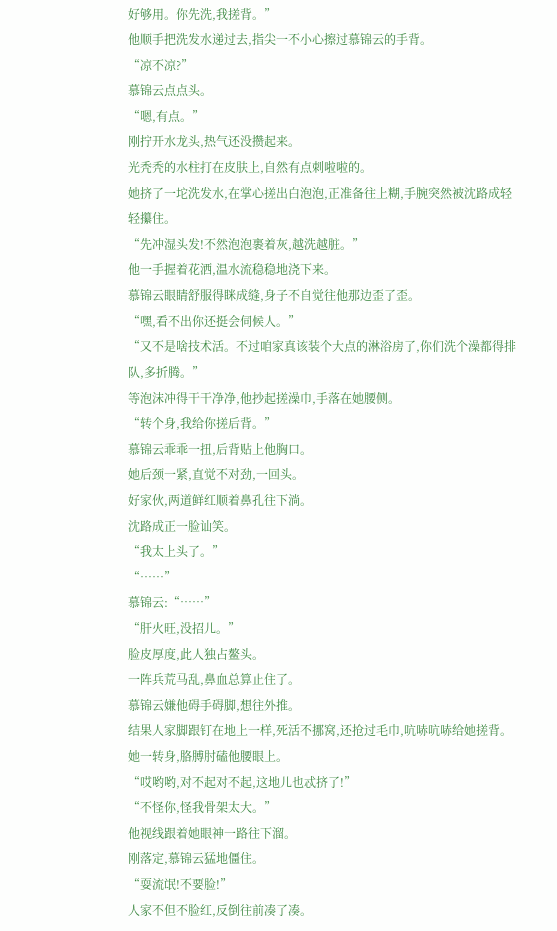好够用。你先洗,我搓背。”
他顺手把洗发水递过去,指尖一不小心擦过慕锦云的手背。
“凉不凉?”
慕锦云点点头。
“嗯,有点。”
刚拧开水龙头,热气还没攒起来。
光秃秃的水柱打在皮肤上,自然有点刺啦啦的。
她挤了一坨洗发水,在掌心搓出白泡泡,正准备往上糊,手腕突然被沈路成轻轻攥住。
“先冲湿头发!不然泡泡裹着灰,越洗越脏。”
他一手握着花洒,温水流稳稳地浇下来。
慕锦云眼睛舒服得眯成缝,身子不自觉往他那边歪了歪。
“嘿,看不出你还挺会伺候人。”
“又不是啥技术活。不过咱家真该装个大点的淋浴房了,你们洗个澡都得排队,多折腾。”
等泡沫冲得干干净净,他抄起搓澡巾,手落在她腰侧。
“转个身,我给你搓后背。”
慕锦云乖乖一扭,后背贴上他胸口。
她后颈一紧,直觉不对劲,一回头。
好家伙,两道鲜红顺着鼻孔往下淌。
沈路成正一脸讪笑。
“我太上头了。”
“……”
慕锦云:“……”
“肝火旺,没招儿。”
脸皮厚度,此人独占鳌头。
一阵兵荒马乱,鼻血总算止住了。
慕锦云嫌他碍手碍脚,想往外推。
结果人家脚跟钉在地上一样,死活不挪窝,还抢过毛巾,吭哧吭哧给她搓背。
她一转身,胳膊肘磕他腰眼上。
“哎哟哟,对不起对不起,这地儿也忒挤了!”
“不怪你,怪我骨架太大。”
他视线跟着她眼神一路往下溜。
刚落定,慕锦云猛地僵住。
“耍流氓!不要脸!”
人家不但不脸红,反倒往前凑了凑。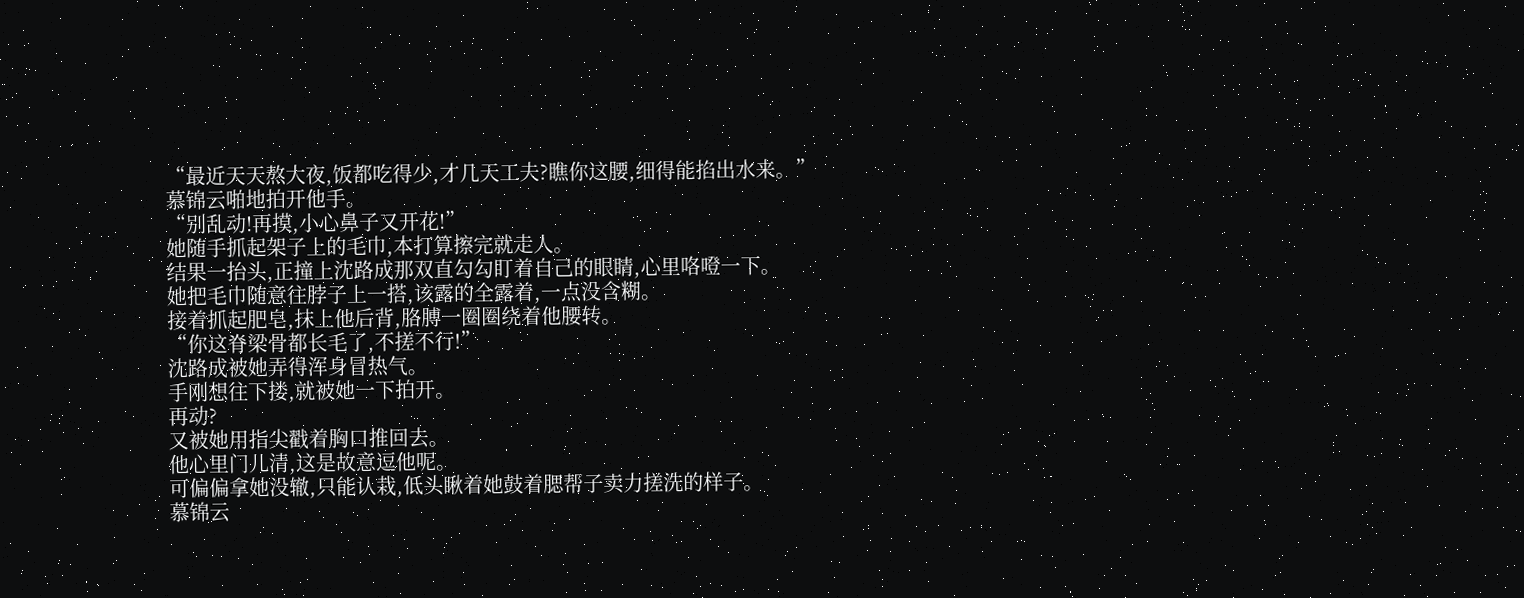“最近天天熬大夜,饭都吃得少,才几天工夫?瞧你这腰,细得能掐出水来。”
慕锦云啪地拍开他手。
“别乱动!再摸,小心鼻子又开花!”
她随手抓起架子上的毛巾,本打算擦完就走人。
结果一抬头,正撞上沈路成那双直勾勾盯着自己的眼睛,心里咯噔一下。
她把毛巾随意往脖子上一搭,该露的全露着,一点没含糊。
接着抓起肥皂,抹上他后背,胳膊一圈圈绕着他腰转。
“你这脊梁骨都长毛了,不搓不行!”
沈路成被她弄得浑身冒热气。
手刚想往下搂,就被她一下拍开。
再动?
又被她用指尖戳着胸口推回去。
他心里门儿清,这是故意逗他呢。
可偏偏拿她没辙,只能认栽,低头瞅着她鼓着腮帮子卖力搓洗的样子。
慕锦云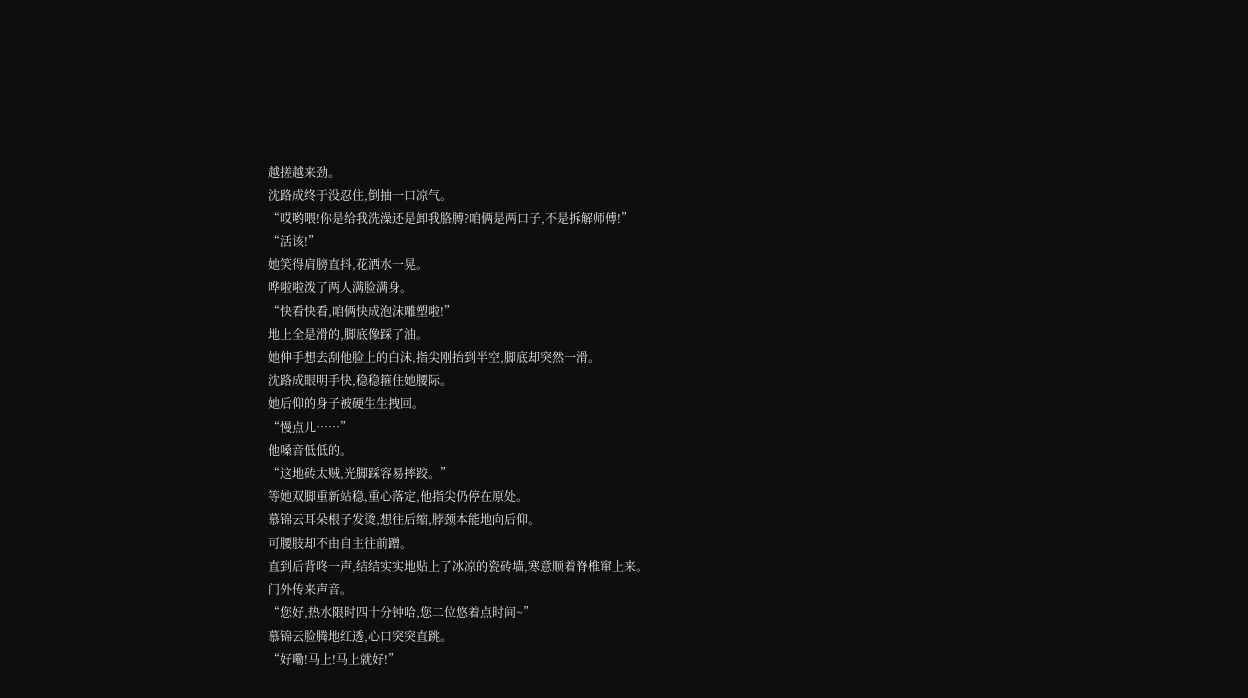越搓越来劲。
沈路成终于没忍住,倒抽一口凉气。
“哎哟喂!你是给我洗澡还是卸我胳膊?咱俩是两口子,不是拆解师傅!”
“活该!”
她笑得肩膀直抖,花洒水一晃。
哗啦啦泼了两人满脸满身。
“快看快看,咱俩快成泡沫雕塑啦!”
地上全是滑的,脚底像踩了油。
她伸手想去刮他脸上的白沫,指尖刚抬到半空,脚底却突然一滑。
沈路成眼明手快,稳稳箍住她腰际。
她后仰的身子被硬生生拽回。
“慢点儿……”
他嗓音低低的。
“这地砖太贼,光脚踩容易摔跤。”
等她双脚重新站稳,重心落定,他指尖仍停在原处。
慕锦云耳朵根子发烫,想往后缩,脖颈本能地向后仰。
可腰肢却不由自主往前蹭。
直到后背咚一声,结结实实地贴上了冰凉的瓷砖墙,寒意顺着脊椎窜上来。
门外传来声音。
“您好,热水限时四十分钟哈,您二位悠着点时间~”
慕锦云脸腾地红透,心口突突直跳。
“好嘞!马上!马上就好!”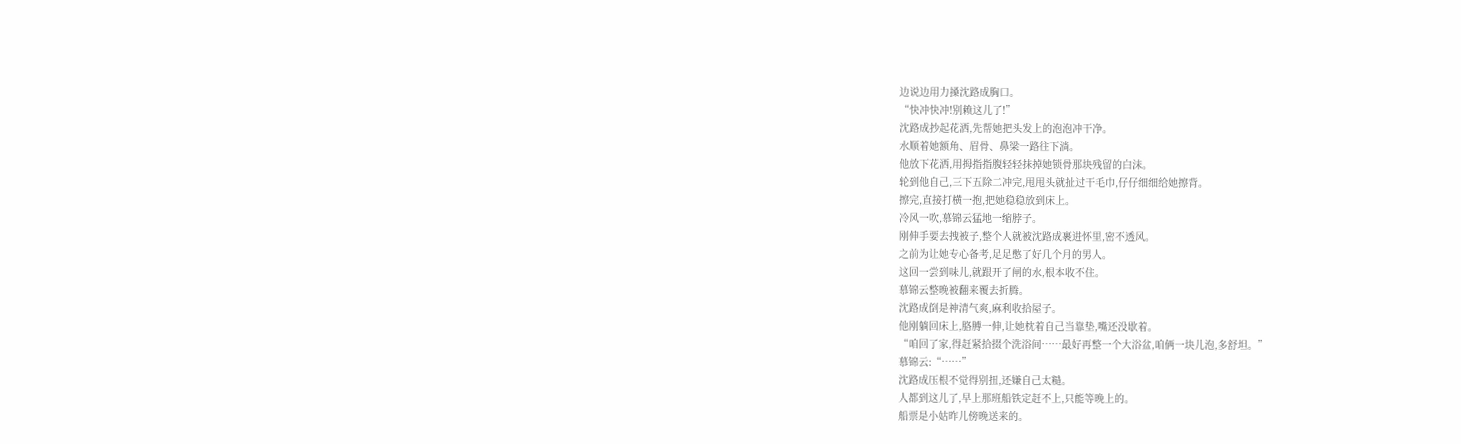边说边用力搡沈路成胸口。
“快冲快冲!别赖这儿了!”
沈路成抄起花洒,先帮她把头发上的泡泡冲干净。
水顺着她额角、眉骨、鼻梁一路往下淌。
他放下花洒,用拇指指腹轻轻抹掉她锁骨那块残留的白沫。
轮到他自己,三下五除二冲完,甩甩头就扯过干毛巾,仔仔细细给她擦背。
擦完,直接打横一抱,把她稳稳放到床上。
冷风一吹,慕锦云猛地一缩脖子。
刚伸手要去拽被子,整个人就被沈路成裹进怀里,密不透风。
之前为让她专心备考,足足憋了好几个月的男人。
这回一尝到味儿,就跟开了闸的水,根本收不住。
慕锦云整晚被翻来覆去折腾。
沈路成倒是神清气爽,麻利收拾屋子。
他刚躺回床上,胳膊一伸,让她枕着自己当靠垫,嘴还没歇着。
“咱回了家,得赶紧拾掇个洗浴间……最好再整一个大浴盆,咱俩一块儿泡,多舒坦。”
慕锦云:“……”
沈路成压根不觉得别扭,还嫌自己太糙。
人都到这儿了,早上那班船铁定赶不上,只能等晚上的。
船票是小姑昨儿傍晚送来的。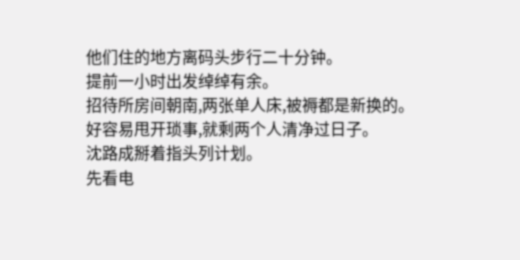他们住的地方离码头步行二十分钟。
提前一小时出发绰绰有余。
招待所房间朝南,两张单人床,被褥都是新换的。
好容易甩开琐事,就剩两个人清净过日子。
沈路成掰着指头列计划。
先看电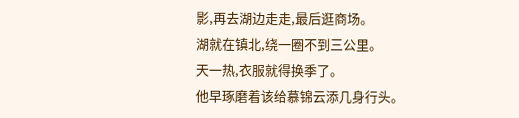影,再去湖边走走,最后逛商场。
湖就在镇北,绕一圈不到三公里。
天一热,衣服就得换季了。
他早琢磨着该给慕锦云添几身行头。